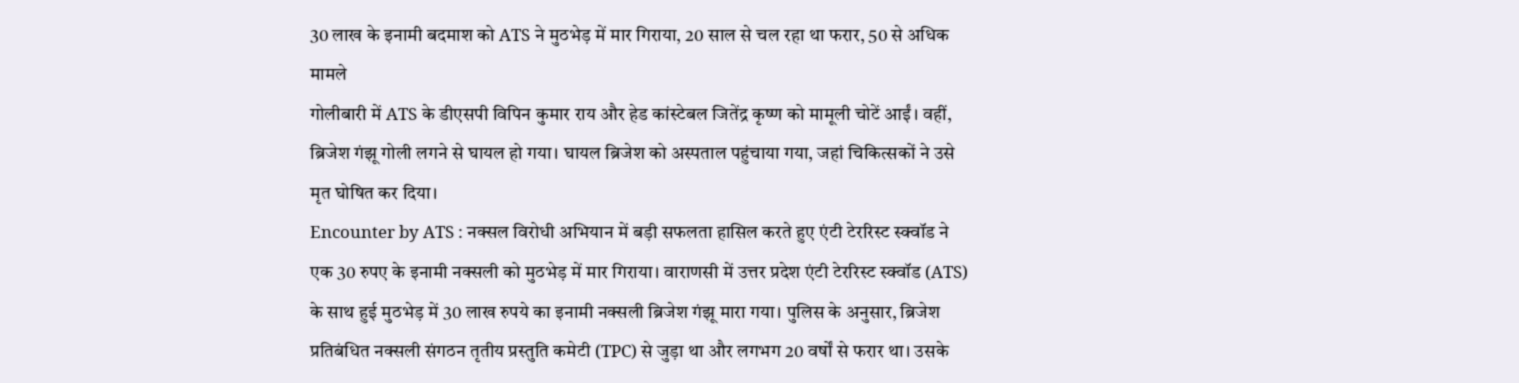30 लाख के इनामी बदमाश को ATS ने मुठभेड़ में मार गिराया, 20 साल से चल रहा था फरार, 50 से अधिक मामले
गोलीबारी में ATS के डीएसपी विपिन कुमार राय और हेड कांस्टेबल जितेंद्र कृष्ण को मामूली चोटें आईं। वहीं, ब्रिजेश गंझू गोली लगने से घायल हो गया। घायल ब्रिजेश को अस्पताल पहुंचाया गया, जहां चिकित्सकों ने उसे मृत घोषित कर दिया।
Encounter by ATS : नक्सल विरोधी अभियान में बड़ी सफलता हासिल करते हुए एंटी टेररिस्ट स्क्वॉड ने एक 30 रुपए के इनामी नक्सली को मुठभेड़ में मार गिराया। वाराणसी में उत्तर प्रदेश एंटी टेररिस्ट स्क्वॉड (ATS) के साथ हुई मुठभेड़ में 30 लाख रुपये का इनामी नक्सली ब्रिजेश गंझू मारा गया। पुलिस के अनुसार, ब्रिजेश प्रतिबंधित नक्सली संगठन तृतीय प्रस्तुति कमेटी (TPC) से जुड़ा था और लगभग 20 वर्षों से फरार था। उसके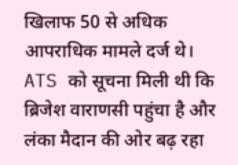खिलाफ 50 से अधिक आपराधिक मामले दर्ज थे।
ATS को सूचना मिली थी कि ब्रिजेश वाराणसी पहुंचा है और लंका मैदान की ओर बढ़ रहा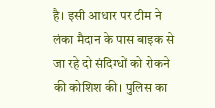है। इसी आधार पर टीम ने लंका मैदान के पास बाइक से जा रहे दो संदिग्धों को रोकने की कोशिश की। पुलिस का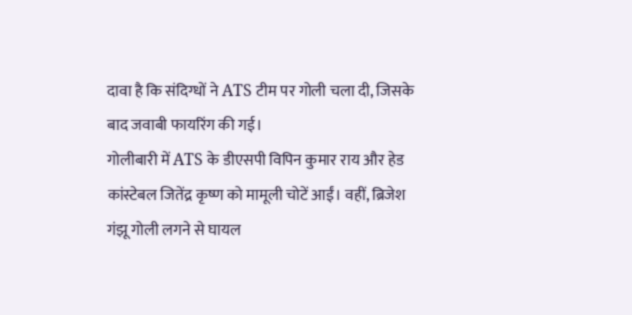दावा है कि संदिग्धों ने ATS टीम पर गोली चला दी, जिसके बाद जवाबी फायरिंग की गई।
गोलीबारी में ATS के डीएसपी विपिन कुमार राय और हेड कांस्टेबल जितेंद्र कृष्ण को मामूली चोटें आईं। वहीं, ब्रिजेश गंझू गोली लगने से घायल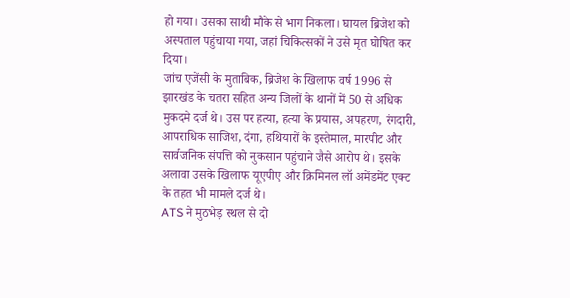हो गया। उसका साथी मौके से भाग निकला। घायल ब्रिजेश को अस्पताल पहुंचाया गया, जहां चिकित्सकों ने उसे मृत घोषित कर दिया।
जांच एजेंसी के मुताबिक, ब्रिजेश के खिलाफ वर्ष 1996 से झारखंड के चतरा सहित अन्य जिलों के थानों में 50 से अधिक मुकदमे दर्ज थे। उस पर हत्या, हत्या के प्रयास, अपहरण, रंगदारी, आपराधिक साजिश, दंगा, हथियारों के इस्तेमाल, मारपीट और सार्वजनिक संपत्ति को नुकसान पहुंचाने जैसे आरोप थे। इसके अलावा उसके खिलाफ यूएपीए और क्रिमिनल लॉ अमेंडमेंट एक्ट के तहत भी मामले दर्ज थे।
ATS ने मुठभेड़ स्थल से दो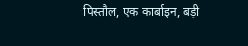पिस्तौल, एक कार्बाइन, बड़ी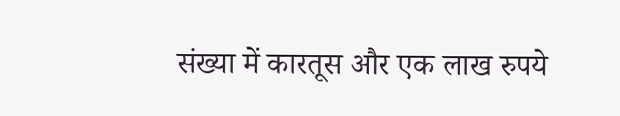संख्या में कारतूस और एक लाख रुपये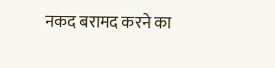नकद बरामद करने का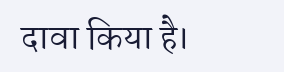दावा किया है।